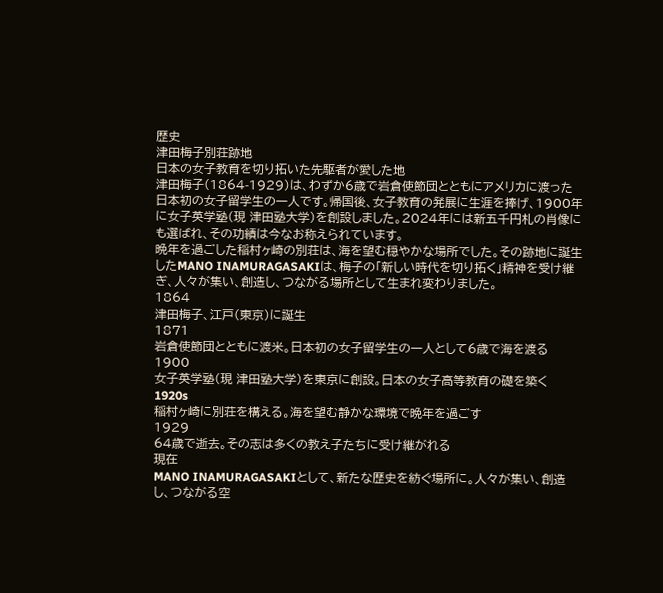歴史
津田梅子別荘跡地
日本の女子教育を切り拓いた先駆者が愛した地
津田梅子(1864-1929)は、わずか6歳で岩倉使節団とともにアメリカに渡った日本初の女子留学生の一人です。帰国後、女子教育の発展に生涯を捧げ、1900年に女子英学塾(現 津田塾大学)を創設しました。2024年には新五千円札の肖像にも選ばれ、その功績は今なお称えられています。
晩年を過ごした稲村ヶ崎の別荘は、海を望む穏やかな場所でした。その跡地に誕生したMANO INAMURAGASAKIは、梅子の「新しい時代を切り拓く」精神を受け継ぎ、人々が集い、創造し、つながる場所として生まれ変わりました。
1864
津田梅子、江戸(東京)に誕生
1871
岩倉使節団とともに渡米。日本初の女子留学生の一人として6歳で海を渡る
1900
女子英学塾(現 津田塾大学)を東京に創設。日本の女子高等教育の礎を築く
1920s
稲村ヶ崎に別荘を構える。海を望む静かな環境で晩年を過ごす
1929
64歳で逝去。その志は多くの教え子たちに受け継がれる
現在
MANO INAMURAGASAKIとして、新たな歴史を紡ぐ場所に。人々が集い、創造し、つながる空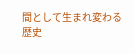間として生まれ変わる
歴史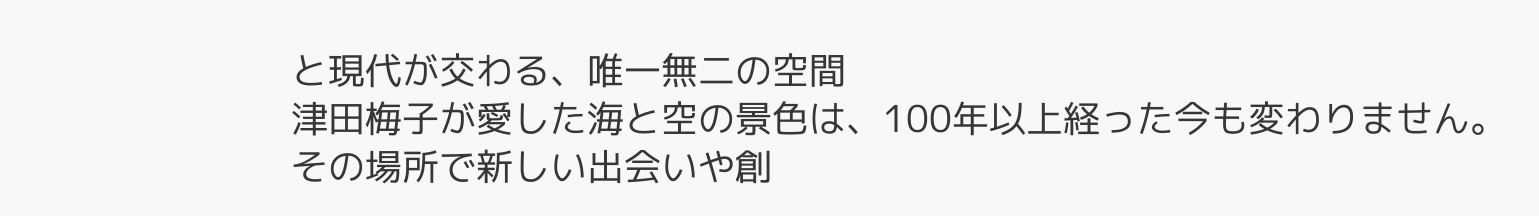と現代が交わる、唯一無二の空間
津田梅子が愛した海と空の景色は、100年以上経った今も変わりません。
その場所で新しい出会いや創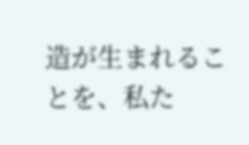造が生まれることを、私た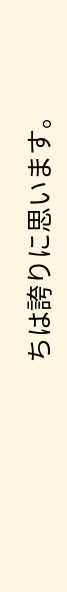ちは誇りに思います。